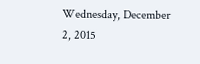Wednesday, December 2, 2015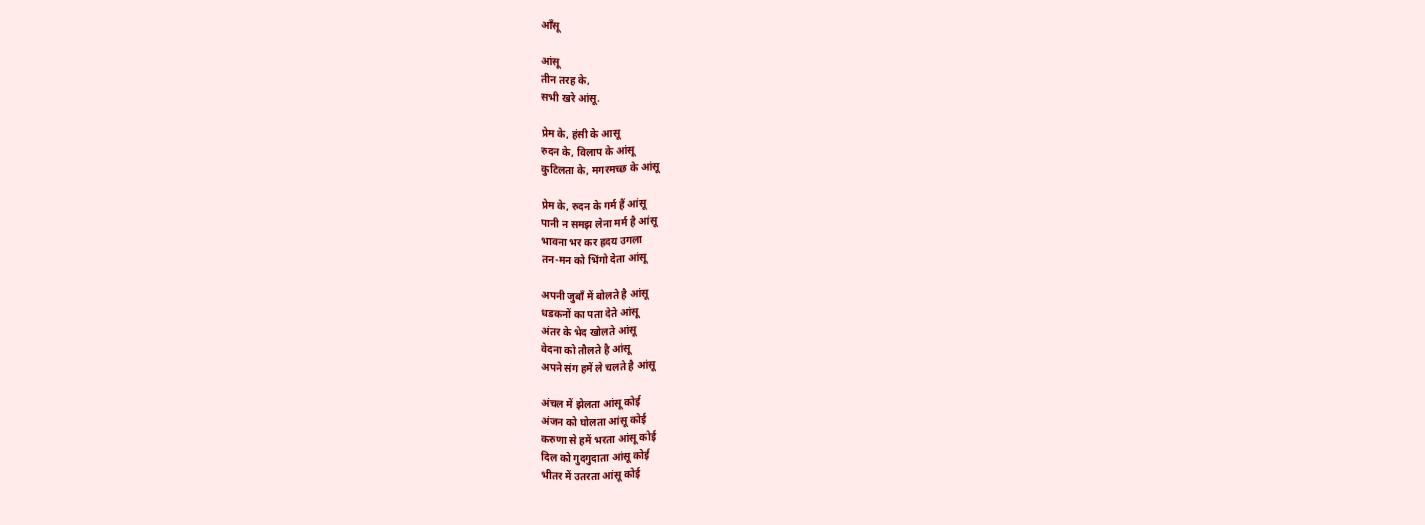आँसू

आंसू
तीन तरह के,
सभी खरे आंसू.

प्रेम के, हंसी के आसू
रुदन के, विलाप के आंसू
कुटिलता के, मगरमच्छ के आंसू

प्रेम के, रुदन के गर्म हैं आंसू
पानी न समझ लेना मर्म है आंसू
भावना भर कर ह्रदय उगला
तन-मन को भिंगो देता आंसू

अपनी जुबाँ में बोलते है आंसू
धडकनों का पता देते आंसू
अंतर के भेद खोलते आंसू
वेदना को तौलते है आंसू
अपने संग हमें ले चलते है आंसू

अंचल में झेलता आंसू कोई
अंजन को घोलता आंसू कोई
करुणा से हमें भरता आंसू कोई
दिल को गुदगुदाता आंसू कोई
भीतर में उतरता आंसू कोई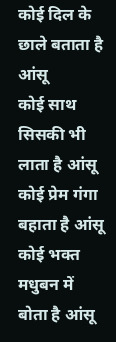कोई दिल के छाले बताता है आंसू
कोई साथ सिसकी भी लाता है आंसू
कोई प्रेम गंगा बहाता है आंसू
कोई भक्त मधुबन में बोता है आंसू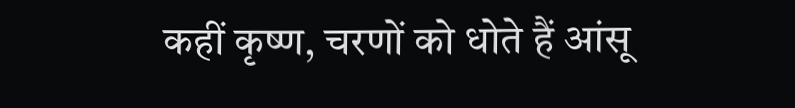कहीं कृष्ण, चरणों को धोते हैं आंसू